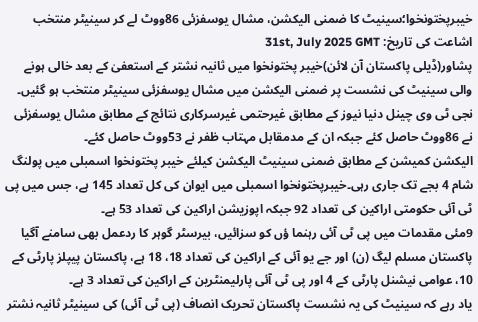خیبرپختونخوا؛سینیٹ کا ضمنی الیکشن، مشال یوسفزئی 86ووٹ لے کر سینیٹر منتخب
اشاعت کی تاریخ: 31st, July 2025 GMT
پشاور(ڈیلی پاکستان آن لائن)خیبر پختونخوا میں ثانیہ نشتر کے استعفیٰ کے بعد خالی ہونے والی سینیٹ کی نشست پر ضمنی الیکشن میں مشال یوسفزئی سینیٹر منتخب ہو گئیں۔
نجی ٹی وی چینل دنیا نیوز کے مطابق غیرحتمی غیرسرکاری نتائج کے مطابق مشال یوسفزئی نے 86ووٹ حاصل کئے جبکہ ان کے مدمقابل مہتاب ظفر نے 53ووٹ حاصل کئے۔
الیکشن کمیشن کے مطابق ضمنی سینیٹ الیکشن کیلئے خیبر پختونخوا اسمبلی میں پولنگ شام 4 بجے تک جاری رہی۔خیبرپختونخوا اسمبلی میں ایوان کی کل تعداد 145 ہے، جس میں پی ٹی آئی حکومتی اراکین کی تعداد 92 جبکہ اپوزیشن اراکین کی تعداد 53 ہے۔
9مئی مقدمات میں پی ٹی آئی رہنما ؤں کو سزائیں، بیرسٹر گوہر کا ردعمل بھی سامنے آگیا
پاکستان مسلم لیگ (ن) اور جے یو آئی کے اراکین کی تعداد 18، 18 ہے، پاکستان پیپلز پارٹی کے 10، عوامی نیشنل پارٹی کے 4 اور پی ٹی آئی پارلیمنٹرین کے اراکین کی تعداد 3 ہے۔
یاد رہے کہ سینیٹ کی یہ نشست پاکستان تحریک انصاف (پی ٹی آئی) کی سینیٹر ثانیہ نشتر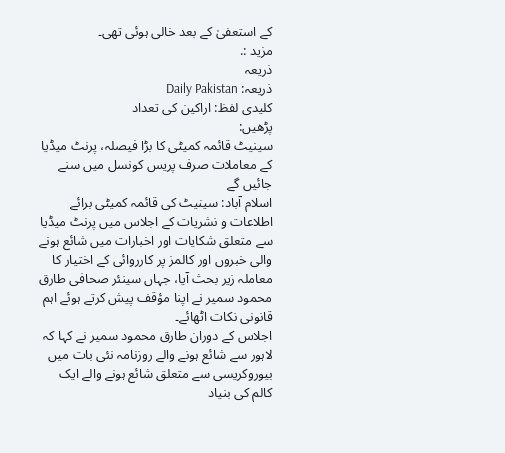کے استعفیٰ کے بعد خالی ہوئی تھی۔
مزید :.
ذریعہ
ذریعہ: Daily Pakistan
کلیدی لفظ: اراکین کی تعداد
پڑھیں:
سینیٹ قائمہ کمیٹی کا بڑا فیصلہ، پرنٹ میڈیا کے معاملات صرف پریس کونسل میں سنے جائیں گے
اسلام آباد: سینیٹ کی قائمہ کمیٹی برائے اطلاعات و نشریات کے اجلاس میں پرنٹ میڈیا سے متعلق شکایات اور اخبارات میں شائع ہونے والی خبروں اور کالمز پر کارروائی کے اختیار کا معاملہ زیر بحث آیا، جہاں سینئر صحافی طارق محمود سمیر نے اپنا مؤقف پیش کرتے ہوئے اہم قانونی نکات اٹھائے۔
اجلاس کے دوران طارق محمود سمیر نے کہا کہ لاہور سے شائع ہونے والے روزنامہ نئی بات میں بیوروکریسی سے متعلق شائع ہونے والے ایک کالم کی بنیاد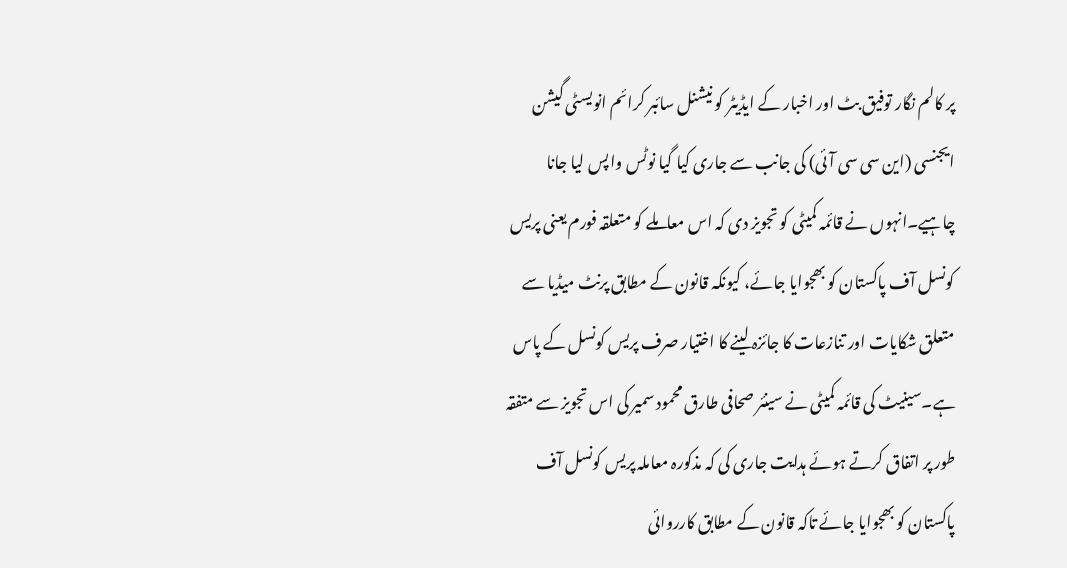پر کالم نگار توفیق بٹ اور اخبار کے ایڈیٹر کو نیشنل سائبر کرائم انویسٹی گیشن ایجنسی (این سی سی آئی) کی جانب سے جاری کیا گیا نوٹس واپس لیا جانا چاہیے۔انہوں نے قائمہ کمیٹی کو تجویز دی کہ اس معاملے کو متعلقہ فورم یعنی پریس کونسل آف پاکستان کو بھجوایا جائے، کیونکہ قانون کے مطابق پرنٹ میڈیا سے متعلق شکایات اور تنازعات کا جائزہ لینے کا اختیار صرف پریس کونسل کے پاس ہے۔سینیٹ کی قائمہ کمیٹی نے سینئر صحافی طارق محمود سمیر کی اس تجویز سے متفقہ طور پر اتفاق کرتے ہوئے ہدایت جاری کی کہ مذکورہ معاملہ پریس کونسل آف پاکستان کو بھجوایا جائے تاکہ قانون کے مطابق کارروائی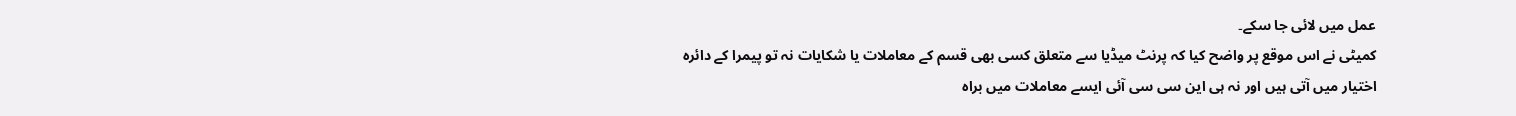عمل میں لائی جا سکے۔
کمیٹی نے اس موقع پر واضح کیا کہ پرنٹ میڈیا سے متعلق کسی بھی قسم کے معاملات یا شکایات نہ تو پیمرا کے دائرہ اختیار میں آتی ہیں اور نہ ہی این سی سی آئی ایسے معاملات میں براہ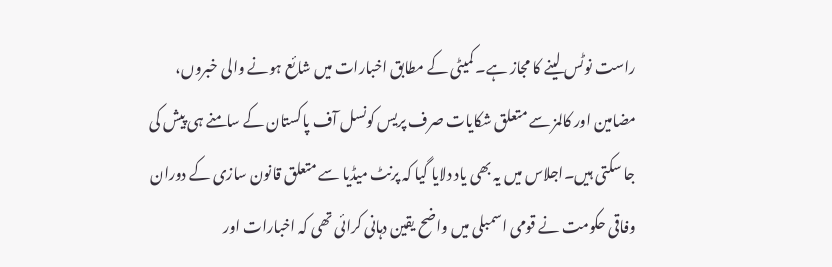راست نوٹس لینے کا مجاز ہے۔ کمیٹی کے مطابق اخبارات میں شائع ہونے والی خبروں، مضامین اور کالمز سے متعلق شکایات صرف پریس کونسل آف پاکستان کے سامنے ہی پیش کی جا سکتی ہیں۔اجلاس میں یہ بھی یاد دلایا گیا کہ پرنٹ میڈیا سے متعلق قانون سازی کے دوران وفاقی حکومت نے قومی اسمبلی میں واضح یقین دہانی کرائی تھی کہ اخبارات اور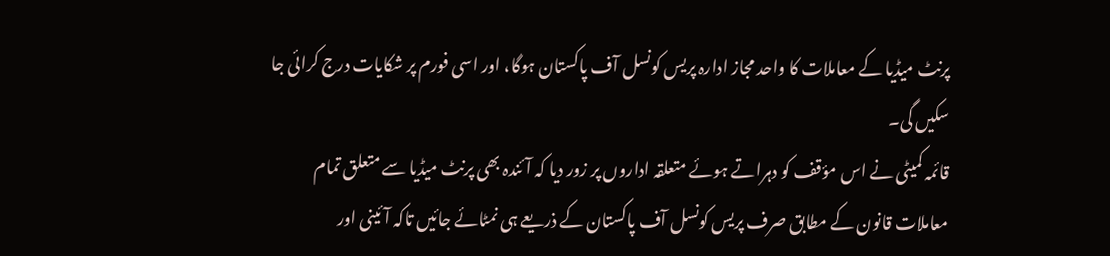پرنٹ میڈیا کے معاملات کا واحد مجاز ادارہ پریس کونسل آف پاکستان ہوگا، اور اسی فورم پر شکایات درج کرائی جا سکیں گی۔
قائمہ کمیٹی نے اس مؤقف کو دہراتے ہوئے متعلقہ اداروں پر زور دیا کہ آئندہ بھی پرنٹ میڈیا سے متعلق تمام معاملات قانون کے مطابق صرف پریس کونسل آف پاکستان کے ذریعے ہی نمٹائے جائیں تاکہ آئینی اور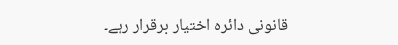قانونی دائرہ اختیار برقرار رہے۔